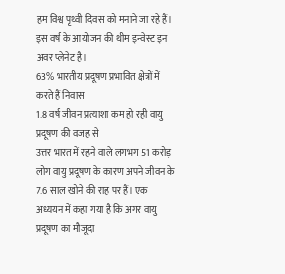हम विश्व पृथ्वी दिवस को मनाने जा रहे हैं। इस वर्ष के आयोजन की थीम इन्वेस्ट इन अवर प्लेनेट है।
63% भारतीय प्रदूषण प्रभावित क्षेत्रों में करते हैं निवास
1.8 वर्ष जीवन प्रत्याशा कम हो रही वायु प्रदूषण की वजह से
उत्तर भारत में रहने वाले लगभग 51 करोड़ लोग वायु प्रदूषण के कारण अपने जीवन के 7.6 साल खोने की राह पर हैं। एक अध्ययन में कहा गया है कि अगर वायु प्रदूषण का मौजूदा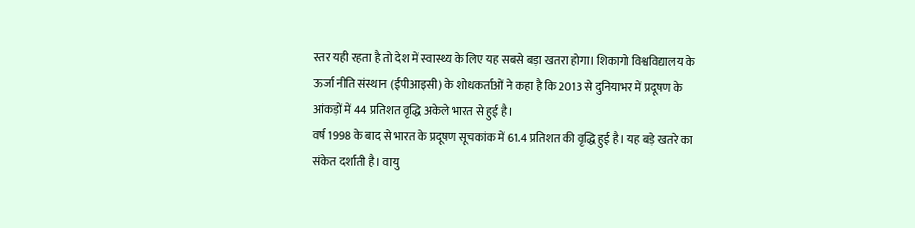स्तर यही रहता है तो देश में स्वास्थ्य के लिए यह सबसे बड़ा खतरा होगा। शिकागो विश्वविद्यालय के ऊर्जा नीति संस्थान (ईपीआइसी) के शोधकर्ताओं ने कहा है कि 2013 से दुनियाभर में प्रदूषण के आंकड़ों में 44 प्रतिशत वृद्धि अकेले भारत से हुई है।
वर्ष 1998 के बाद से भारत के प्रदूषण सूचकांक में 61.4 प्रतिशत की वृद्धि हुई है। यह बड़े खतरे का संकेत दर्शाती है। वायु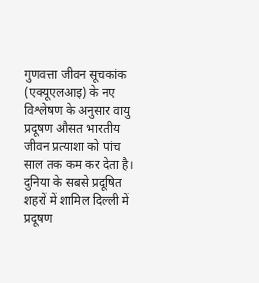गुणवत्ता जीवन सूचकांक (एक्यूएलआइ) के नए विश्लेषण के अनुसार वायु प्रदूषण औसत भारतीय जीवन प्रत्याशा को पांच साल तक कम कर देता है। दुनिया के सबसे प्रदूषित शहरों में शामिल दिल्ली में प्रदूषण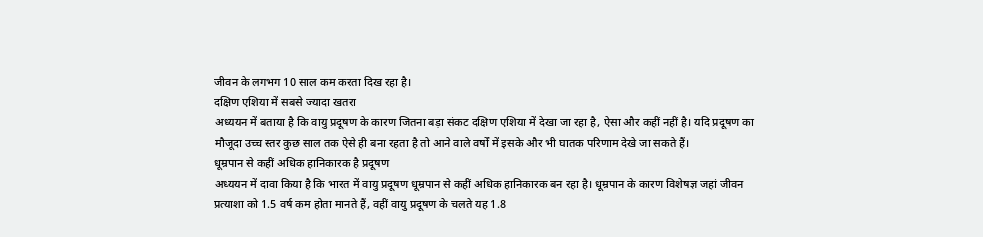जीवन के लगभग 10 साल कम करता दिख रहा है।
दक्षिण एशिया में सबसे ज्यादा खतरा
अध्ययन में बताया है कि वायु प्रदूषण के कारण जितना बड़ा संकट दक्षिण एशिया में देखा जा रहा है, ऐसा और कहीं नहीं है। यदि प्रदूषण का मौजूदा उच्च स्तर कुछ साल तक ऐसे ही बना रहता है तो आने वाले वर्षों में इसके और भी घातक परिणाम देखे जा सकते हैं।
धूम्रपान से कहीं अधिक हानिकारक है प्रदूषण
अध्ययन में दावा किया है कि भारत में वायु प्रदूषण धूम्रपान से कहीं अधिक हानिकारक बन रहा है। धूम्रपान के कारण विशेषज्ञ जहां जीवन प्रत्याशा को 1.5 वर्ष कम होता मानते हैं, वहीं वायु प्रदूषण के चलते यह 1.8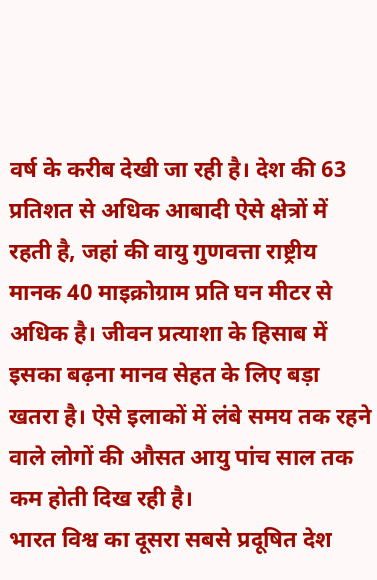वर्ष के करीब देखी जा रही है। देश की 63 प्रतिशत से अधिक आबादी ऐसे क्षेत्रों में रहती है, जहां की वायु गुणवत्ता राष्ट्रीय मानक 40 माइक्रोग्राम प्रति घन मीटर से अधिक है। जीवन प्रत्याशा के हिसाब में इसका बढ़ना मानव सेहत के लिए बड़ा खतरा है। ऐसे इलाकों में लंबे समय तक रहने वाले लोगों की औसत आयु पांच साल तक कम होती दिख रही है।
भारत विश्व का दूसरा सबसे प्रदूषित देश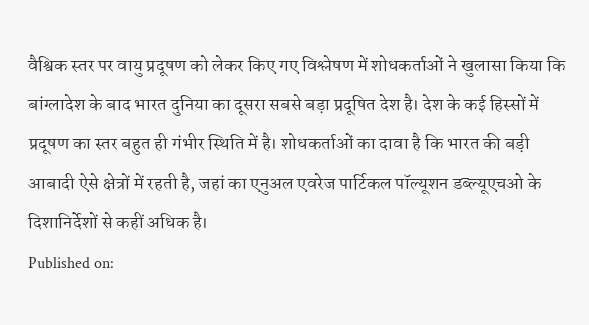वैश्विक स्तर पर वायु प्रदूषण को लेकर किए गए विश्लेषण में शोधकर्ताओं ने खुलासा किया कि बांग्लादेश के बाद भारत दुनिया का दूसरा सबसे बड़ा प्रदूषित देश है। देश के कई हिस्सों में प्रदूषण का स्तर बहुत ही गंभीर स्थिति में है। शोधकर्ताओं का दावा है कि भारत की बड़ी आबादी ऐसे क्षेत्रों में रहती है, जहां का एनुअल एवरेज पार्टिकल पॉल्यूशन डब्ल्यूएचओ के दिशानिर्देशों से कहीं अधिक है।
Published on: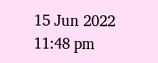15 Jun 2022 11:48 pm